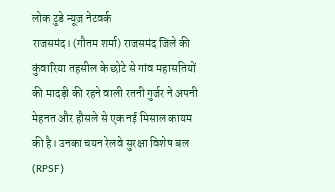लोक टुडे न्यूज़ नेटवर्क
राजसमंद। (गौतम शर्मा) राजसमंद जिले की कुंवारिया तहसील के छोटे से गांव महासतियों की मादड़ी की रहने वाली रतनी गुर्जर ने अपनी मेहनत और हौसले से एक नई मिसाल कायम की है। उनका चयन रेलवे सुरक्षा विशेष बल (RPSF)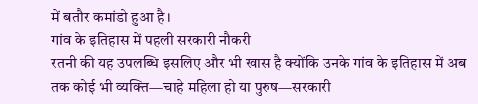में बतौर कमांडो हुआ है।
गांव के इतिहास में पहली सरकारी नौकरी
रतनी की यह उपलब्धि इसलिए और भी खास है क्योंकि उनके गांव के इतिहास में अब तक कोई भी व्यक्ति—चाहे महिला हो या पुरुष—सरकारी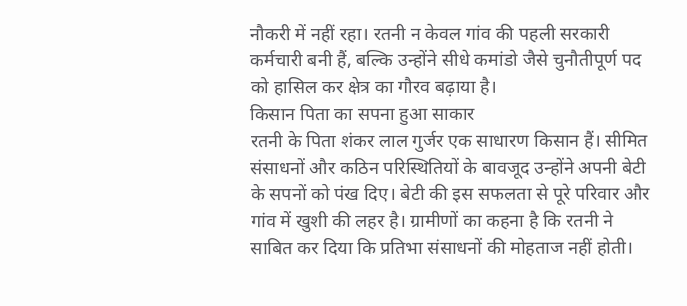नौकरी में नहीं रहा। रतनी न केवल गांव की पहली सरकारी कर्मचारी बनी हैं, बल्कि उन्होंने सीधे कमांडो जैसे चुनौतीपूर्ण पद को हासिल कर क्षेत्र का गौरव बढ़ाया है।
किसान पिता का सपना हुआ साकार
रतनी के पिता शंकर लाल गुर्जर एक साधारण किसान हैं। सीमित संसाधनों और कठिन परिस्थितियों के बावजूद उन्होंने अपनी बेटी के सपनों को पंख दिए। बेटी की इस सफलता से पूरे परिवार और गांव में खुशी की लहर है। ग्रामीणों का कहना है कि रतनी ने साबित कर दिया कि प्रतिभा संसाधनों की मोहताज नहीं होती।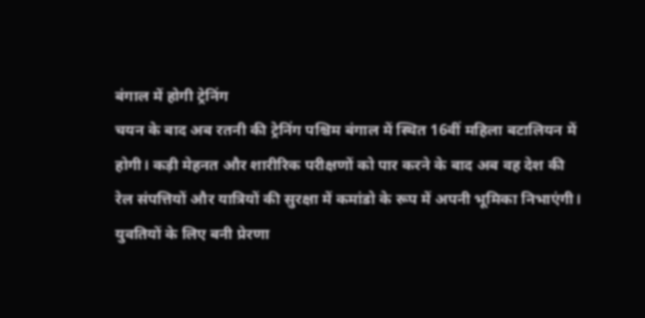बंगाल में होगी ट्रेनिंग
चयन के बाद अब रतनी की ट्रेनिंग पश्चिम बंगाल में स्थित 16वीं महिला बटालियन में होगी। कड़ी मेहनत और शारीरिक परीक्षणों को पार करने के बाद अब वह देश की रेल संपत्तियों और यात्रियों की सुरक्षा में कमांडो के रूप में अपनी भूमिका निभाएंगी।
युवतियों के लिए बनी प्रेरणा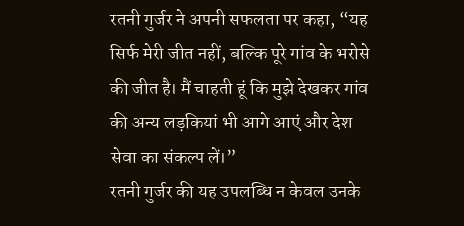रतनी गुर्जर ने अपनी सफलता पर कहा, “यह सिर्फ मेरी जीत नहीं, बल्कि पूरे गांव के भरोसे की जीत है। मैं चाहती हूं कि मुझे देखकर गांव की अन्य लड़कियां भी आगे आएं और देश सेवा का संकल्प लें।”
रतनी गुर्जर की यह उपलब्धि न केवल उनके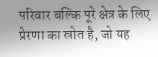परिवार बल्कि पूरे क्षेत्र के लिए प्रेरणा का स्रोत है, जो यह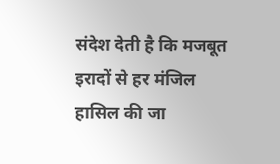संदेश देती है कि मजबूत इरादों से हर मंजिल हासिल की जा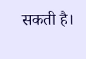सकती है।